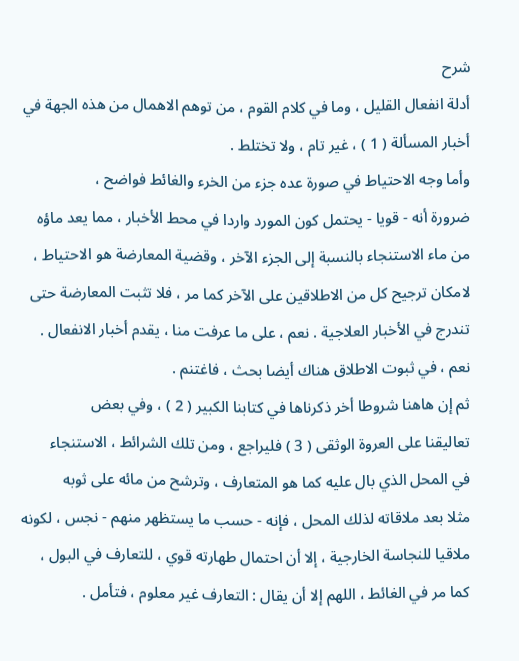شرح
أدلة انفعال القليل ، وما في كلام القوم ، من توهم الاهمال من هذه الجهة في
أخبار المسألة ( 1 ) ، غير تام ، ولا تختلط .
وأما وجه الاحتياط في صورة عده جزء من الخرء والغائط فواضح ،
ضرورة أنه - قويا - يحتمل كون المورد واردا في محط الأخبار ، مما يعد ماؤه
من ماء الاستنجاء بالنسبة إلى الجزء الآخر ، وقضية المعارضة هو الاحتياط ،
لامكان ترجيح كل من الاطلاقين على الآخر كما مر ، فلا تثبت المعارضة حتى
تندرج في الأخبار العلاجية . نعم ، على ما عرفت منا ، يقدم أخبار الانفعال .
نعم ، في ثبوت الاطلاق هناك أيضا بحث ، فاغتنم .
ثم إن هاهنا شروطا أخر ذكرناها في كتابنا الكبير ( 2 ) ، وفي بعض
تعاليقنا على العروة الوثقى ( 3 ) فليراجع ، ومن تلك الشرائط ، الاستنجاء
في المحل الذي بال عليه كما هو المتعارف ، وترشح من مائه على ثوبه
مثلا بعد ملاقاته لذلك المحل ، فإنه - حسب ما يستظهر منهم - نجس ، لكونه
ملاقيا للنجاسة الخارجية ، إلا أن احتمال طهارته قوي ، للتعارف في البول ،
كما مر في الغائط ، اللهم إلا أن يقال : التعارف غير معلوم ، فتأمل .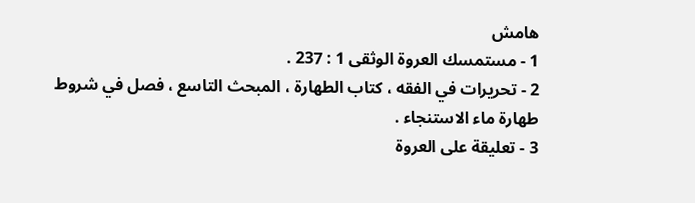هامش
1 - مستمسك العروة الوثقى 1 : 237 .
2 - تحريرات في الفقه ، كتاب الطهارة ، المبحث التاسع ، فصل في شروط طهارة ماء الاستنجاء .
3 - تعليقة على العروة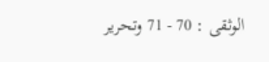الوثقى : 70 - 71 وتحرير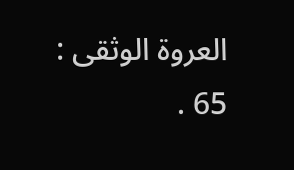العروة الوثقى : 65 .